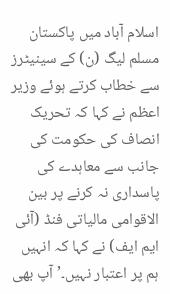اسلام آباد میں پاکستان مسلم لیگ (ن) کے سینیٹرز سے خطاب کرتے ہوئے وزیر اعظم نے کہا کہ تحریک انصاف کی حکومت کی جانب سے معاہدے کی پاسداری نہ کرنے پر بین الاقوامی مالیاتی فنڈ (آئی ایم ایف) نے کہا کہ انہیں ہم پر اعتبار نہیں۔’آپ بھی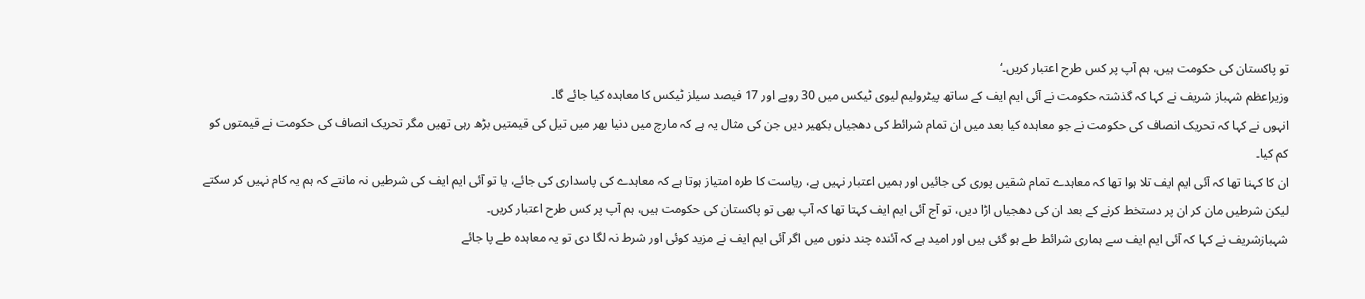تو پاکستان کی حکومت ہیں، ہم آپ پر کس طرح اعتبار کریں۔‘
وزیراعظم شہباز شریف نے کہا کہ گذشتہ حکومت نے آئی ایم ایف کے ساتھ پیٹرولیم لیوی ٹیکس میں 30 روپے اور 17 فیصد سیلز ٹیکس کا معاہدہ کیا جائے گا۔
انہوں نے کہا کہ تحریک انصاف کی حکومت نے جو معاہدہ کیا بعد میں ان تمام شرائط کی دھجیاں بکھیر دیں جن کی مثال یہ ہے کہ مارچ میں دنیا بھر میں تیل کی قیمتیں بڑھ رہی تھیں مگر تحریک انصاف کی حکومت نے قیمتوں کو کم کیا۔
ان کا کہنا تھا کہ آئی ایم ایف تلا ہوا تھا کہ معاہدے تمام شقیں پوری کی جائیں اور ہمیں اعتبار نہیں ہے، ریاست کا طرہ امتیاز ہوتا ہے کہ معاہدے کی پاسداری کی جائے، یا تو آئی ایم ایف کی شرطیں نہ مانتے کہ ہم یہ کام نہیں کر سکتے لیکن شرطیں مان کر ان پر دستخط کرنے کے بعد ان کی دھجیاں اڑا دیں، تو آج آئی ایم ایف کہتا تھا کہ آپ بھی تو پاکستان کی حکومت ہیں، ہم آپ پر کس طرح اعتبار کریں۔
شہبازشریف نے کہا کہ آئی ایم ایف سے ہماری شرائط طے ہو گئی ہیں اور امید ہے کہ آئندہ چند دنوں میں اگر آئی ایم ایف نے مزید کوئی اور شرط نہ لگا دی تو یہ معاہدہ طے پا جائے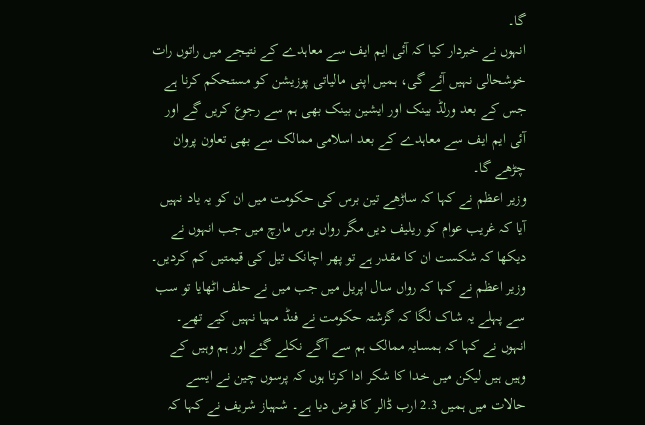گا۔
انہوں نے خبردار کیا کہ آئی ایم ایف سے معاہدے کے نتیجے میں راتوں رات خوشحالی نہیں آئے گی، ہمیں اپنی مالیاتی پوزیشن کو مستحکم کرنا ہے جس کے بعد ورلڈ بینک اور ایشین بینک بھی ہم سے رجوع کریں گے اور آئی ایم ایف سے معاہدے کے بعد اسلامی ممالک سے بھی تعاون پروان چڑھے گا۔
وزیر اعظم نے کہا کہ ساڑھے تین برس کی حکومت میں ان کو یہ یاد نہیں آیا کہ غریب عوام کو ریلیف دیں مگر رواں برس مارچ میں جب انہوں نے دیکھا کہ شکست ان کا مقدر ہے تو پھر اچانک تیل کی قیمتیں کم کردیں۔
وزیر اعظم نے کہا کہ رواں سال اپریل میں جب میں نے حلف اٹھایا تو سب سے پہلے یہ شاک لگا کہ گزشتہ حکومت نے فنڈ مہیا نہیں کیے تھے۔
انہوں نے کہا کہ ہمسایہ ممالک ہم سے آگے نکلے گئے اور ہم وہیں کے وہیں ہیں لیکن میں خدا کا شکر ادا کرتا ہوں کہ پرسوں چین نے ایسے حالات میں ہمیں 2.3 ارب ڈالر کا قرض دیا ہے۔ شہباز شریف نے کہا کہ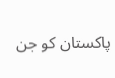پاکستان کو جن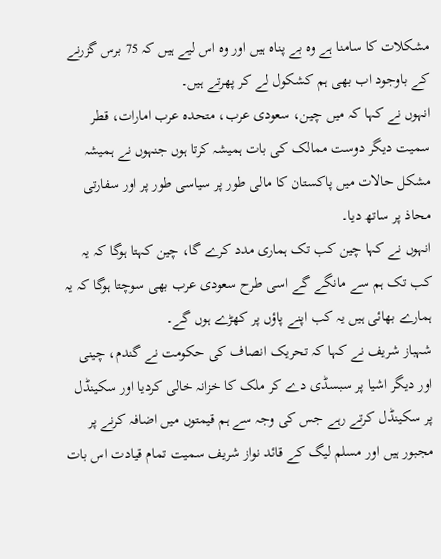مشکلات کا سامنا ہے وہ بے پناہ ہیں اور وہ اس لیے ہیں کہ 75 برس گزرنے کے باوجود اب بھی ہم کشکول لے کر پھرتے ہیں۔
انہوں نے کہا کہ میں چین، سعودی عرب، متحدہ عرب امارات، قطر سمیت دیگر دوست ممالک کی بات ہمیشہ کرتا ہوں جنہوں نے ہمیشہ مشکل حالات میں پاکستان کا مالی طور پر سیاسی طور پر اور سفارتی محاذ پر ساتھ دیا۔
انہوں نے کہا چین کب تک ہماری مدد کرے گا، چین کہتا ہوگا کہ یہ کب تک ہم سے مانگے گے اسی طرح سعودی عرب بھی سوچتا ہوگا کہ یہ ہمارے بھائی ہیں یہ کب اپنے پاؤں پر کھڑے ہوں گے۔
شہباز شریف نے کہا کہ تحریک انصاف کی حکومت نے گندم، چینی اور دیگر اشیا پر سبسڈی دے کر ملک کا خزانہ خالی کردیا اور سکینڈل پر سکینڈل کرتے رہے جس کی وجہ سے ہم قیمتوں میں اضافہ کرنے پر مجبور ہیں اور مسلم لیگ کے قائد نواز شریف سمیت تمام قیادت اس بات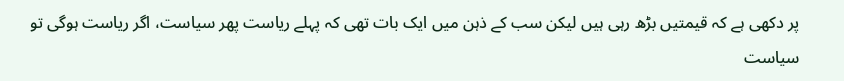پر دکھی ہے کہ قیمتیں بڑھ رہی ہیں لیکن سب کے ذہن میں ایک بات تھی کہ پہلے ریاست پھر سیاست، اگر ریاست ہوگی تو سیاست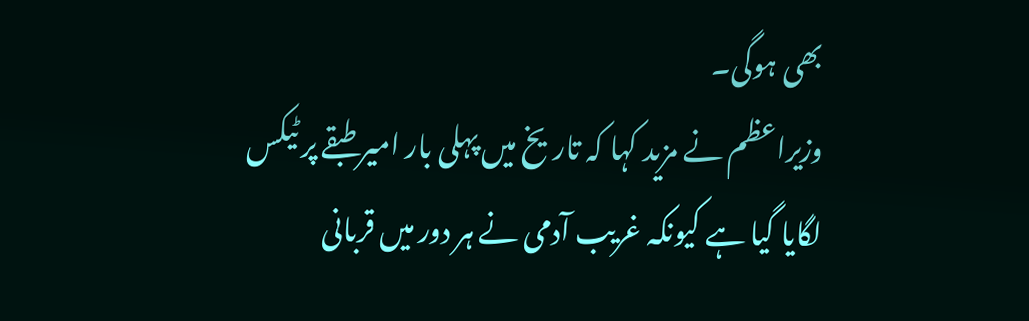بھی ہوگی۔
وزیراعظم نے مزید کہا کہ تاریخ میں پہلی بار امیر طبقے پر ٹیکس لگایا گیا ہے کیونکہ غریب آدمی نے ہر دور میں قربانی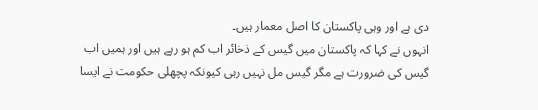دی ہے اور وہی پاکستان کا اصل معمار ہیں۔
انہوں نے کہا کہ پاکستان میں گیس کے ذخائر اب کم ہو رہے ہیں اور ہمیں اب گیس کی ضرورت ہے مگر گیس مل نہیں رہی کیونکہ پچھلی حکومت نے ایسا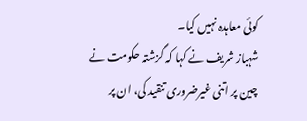کوئی معاہدہ نہیں کیا۔
شہباز شریف نے کہا کہ گزشتہ حکومت نے چین پر اتنی غیرضروری تنقید کی، ان پر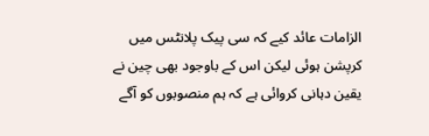الزامات عائد کیے کہ سی پیک پلانٹس میں کرپشن ہوئی لیکن اس کے باوجود بھی چین نے یقین دہانی کروائی ہے کہ ہم منصوبوں کو آگے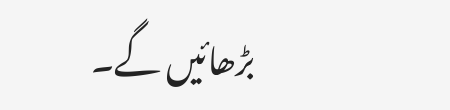بڑھائیں گے۔